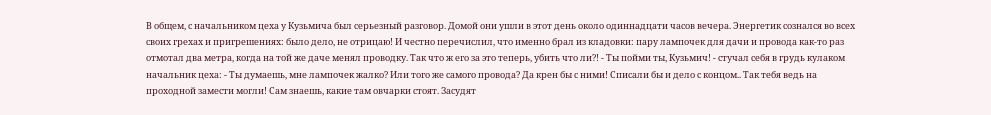В общем, с начальником цеха у Кузьмича был серьезный разговор. Домой они ушли в этот день около одиннадцати часов вечера. Энергетик сознался во всех своих грехах и пригрешениях: было дело, не отрицаю! И честно перечислил, что именно брал из кладовки: пару лампочек для дачи и провода как-то раз отмотал два метра, когда на той же даче менял проводку. Так что ж его за это теперь, убить что ли?! - Ты пойми ты, Кузьмич! - стучал себя в грудь кулаком начальник цеха: - Ты думаешь, мне лампочек жалко? Или того же самого провода? Да крен бы с ними! Списали бы и дело с концом.. Так тебя ведь на проходной замести могли! Сам знаешь, какие там овчарки стоят. Засудят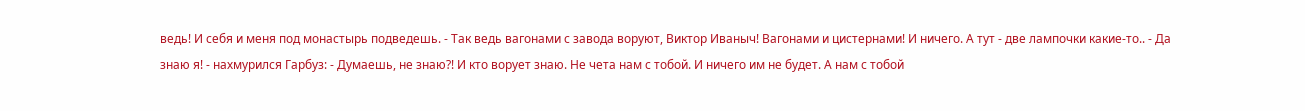ведь! И себя и меня под монастырь подведешь. - Так ведь вагонами с завода воруют, Виктор Иваныч! Вагонами и цистернами! И ничего. А тут - две лампочки какие-то.. - Да знаю я! - нахмурился Гарбуз: - Думаешь, не знаю?! И кто ворует знаю. Не чета нам с тобой. И ничего им не будет. А нам с тобой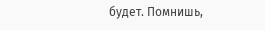будет. Помнишь,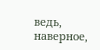ведь, наверное,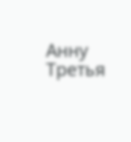Анну Третья